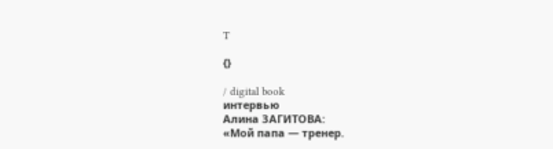T

{}

/ digital book
интервью
Алина ЗАГИТОВА:
«Мой папа — тренер.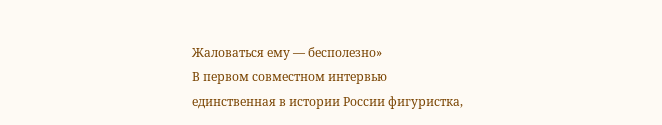Жаловаться ему — бесполезно»
В первом совместном интервью единственная в истории России фигуристка,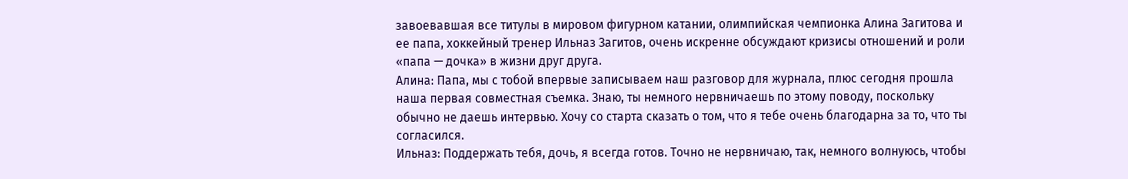завоевавшая все титулы в мировом фигурном катании, олимпийская чемпионка Алина Загитова и ее папа, хоккейный тренер Ильназ Загитов, очень искренне обсуждают кризисы отношений и роли «папа — дочка» в жизни друг друга.
Алина: Папа, мы с тобой впервые записываем наш разговор для журнала, плюс сегодня прошла наша первая совместная съемка. Знаю, ты немного нервничаешь по этому поводу, поскольку обычно не даешь интервью. Хочу со старта сказать о том, что я тебе очень благодарна за то, что ты согласился.
Ильназ: Поддержать тебя, дочь, я всегда готов. Точно не нервничаю, так, немного волнуюсь, чтобы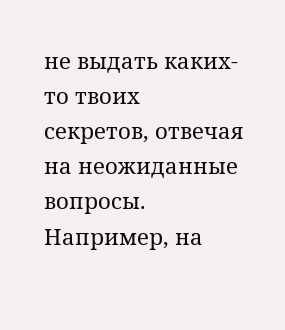не выдать каких-то твоих секретов, отвечая на неожиданные вопросы. Например, на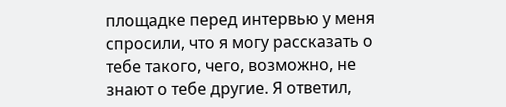площадке перед интервью у меня спросили, что я могу рассказать о тебе такого, чего, возможно, не знают о тебе другие. Я ответил,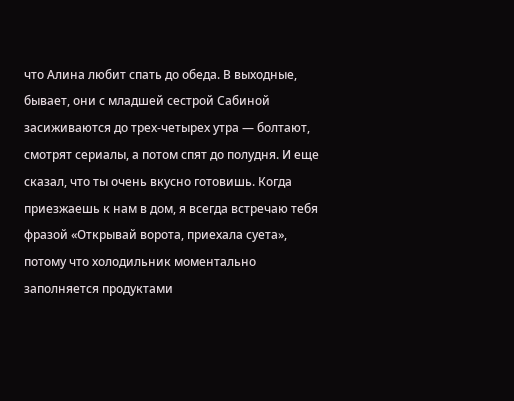что Алина любит спать до обеда. В выходные, бывает, они с младшей сестрой Сабиной засиживаются до трех-четырех утра — болтают, смотрят сериалы, а потом спят до полудня. И еще сказал, что ты очень вкусно готовишь. Когда приезжаешь к нам в дом, я всегда встречаю тебя фразой «Открывай ворота, приехала суета», потому что холодильник моментально заполняется продуктами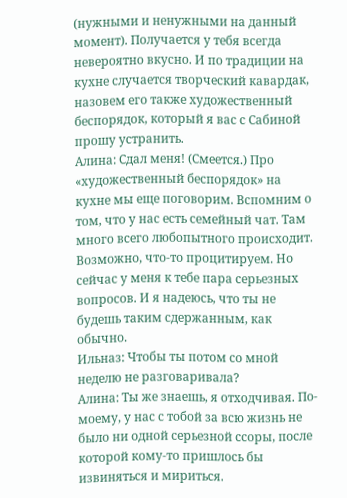(нужными и ненужными на данный момент). Получается у тебя всегда невероятно вкусно. И по традиции на кухне случается творческий кавардак, назовем его также художественный беспорядок, который я вас с Сабиной прошу устранить.
Алина: Сдал меня! (Смеется.) Про «художественный беспорядок» на кухне мы еще поговорим. Вспомним о том, что у нас есть семейный чат. Там много всего любопытного происходит. Возможно, что-то процитируем. Но сейчас у меня к тебе пара серьезных вопросов. И я надеюсь, что ты не будешь таким сдержанным, как обычно.
Ильназ: Чтобы ты потом со мной неделю не разговаривала?
Алина: Ты же знаешь, я отходчивая. По-моему, у нас с тобой за всю жизнь не было ни одной серьезной ссоры, после которой кому-то пришлось бы извиняться и мириться.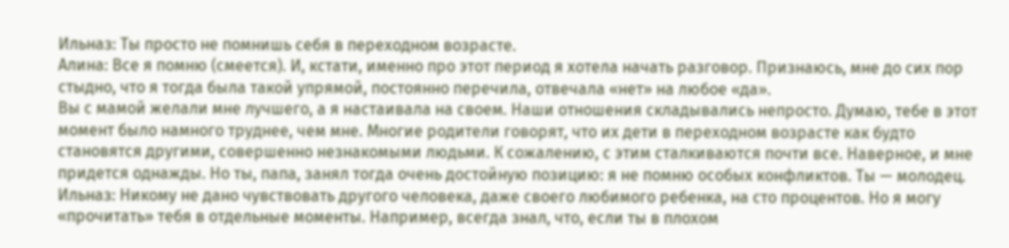Ильназ: Ты просто не помнишь себя в переходном возрасте.
Алина: Все я помню (смеется). И, кстати, именно про этот период я хотела начать разговор. Признаюсь, мне до сих пор стыдно, что я тогда была такой упрямой, постоянно перечила, отвечала «нет» на любое «да».
Вы с мамой желали мне лучшего, а я настаивала на своем. Наши отношения складывались непросто. Думаю, тебе в этот момент было намного труднее, чем мне. Многие родители говорят, что их дети в переходном возрасте как будто становятся другими, совершенно незнакомыми людьми. К сожалению, с этим сталкиваются почти все. Наверное, и мне придется однажды. Но ты, папа, занял тогда очень достойную позицию: я не помню особых конфликтов. Ты — молодец.
Ильназ: Никому не дано чувствовать другого человека, даже своего любимого ребенка, на сто процентов. Но я могу «прочитать» тебя в отдельные моменты. Например, всегда знал, что, если ты в плохом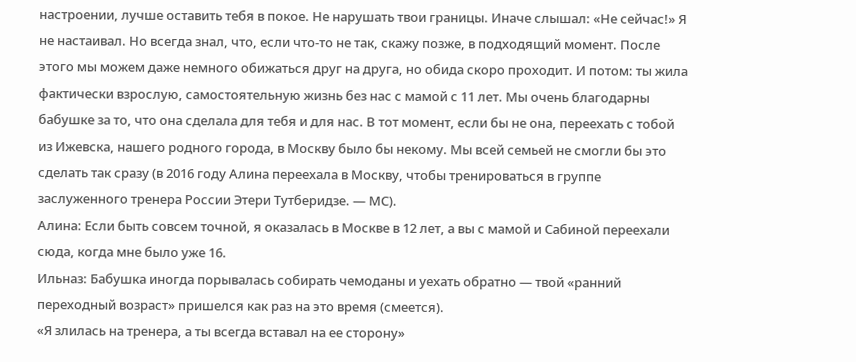настроении, лучше оставить тебя в покое. Не нарушать твои границы. Иначе слышал: «Не сейчас!» Я не настаивал. Но всегда знал, что, если что-то не так, скажу позже, в подходящий момент. После этого мы можем даже немного обижаться друг на друга, но обида скоро проходит. И потом: ты жила фактически взрослую, самостоятельную жизнь без нас с мамой с 11 лет. Мы очень благодарны бабушке за то, что она сделала для тебя и для нас. В тот момент, если бы не она, переехать с тобой из Ижевска, нашего родного города, в Москву было бы некому. Мы всей семьей не смогли бы это сделать так сразу (в 2016 году Алина переехала в Москву, чтобы тренироваться в группе заслуженного тренера России Этери Тутберидзе. — МС).
Алина: Если быть совсем точной, я оказалась в Москве в 12 лет, а вы с мамой и Сабиной переехали сюда, когда мне было уже 16.
Ильназ: Бабушка иногда порывалась собирать чемоданы и уехать обратно — твой «ранний переходный возраст» пришелся как раз на это время (смеется).
«Я злилась на тренера, а ты всегда вставал на ее сторону»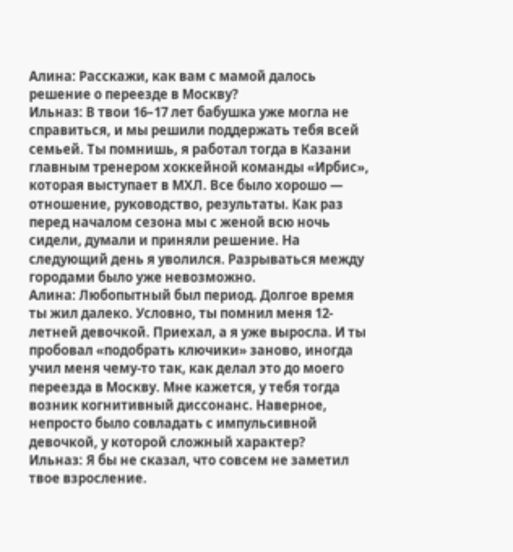Алина: Расскажи, как вам с мамой далось решение о переезде в Москву?
Ильназ: В твои 16–17 лет бабушка уже могла не справиться, и мы решили поддержать тебя всей семьей. Ты помнишь, я работал тогда в Казани главным тренером хоккейной команды «Ирбис», которая выступает в МХЛ. Все было хорошо — отношение, руководство, результаты. Как раз перед началом сезона мы с женой всю ночь сидели, думали и приняли решение. На следующий день я уволился. Разрываться между городами было уже невозможно.
Алина: Любопытный был период. Долгое время ты жил далеко. Условно, ты помнил меня 12-летней девочкой. Приехал, а я уже выросла. И ты пробовал «подобрать ключики» заново, иногда учил меня чему-то так, как делал это до моего переезда в Москву. Мне кажется, у тебя тогда возник когнитивный диссонанс. Наверное, непросто было совладать с импульсивной девочкой, у которой сложный характер?
Ильназ: Я бы не сказал, что совсем не заметил твое взросление.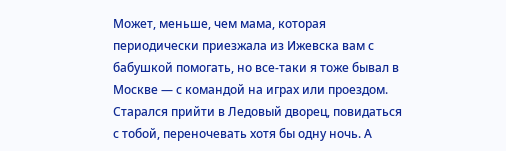Может, меньше, чем мама, которая периодически приезжала из Ижевска вам с бабушкой помогать, но все-таки я тоже бывал в Москве — с командой на играх или проездом. Старался прийти в Ледовый дворец, повидаться с тобой, переночевать хотя бы одну ночь. А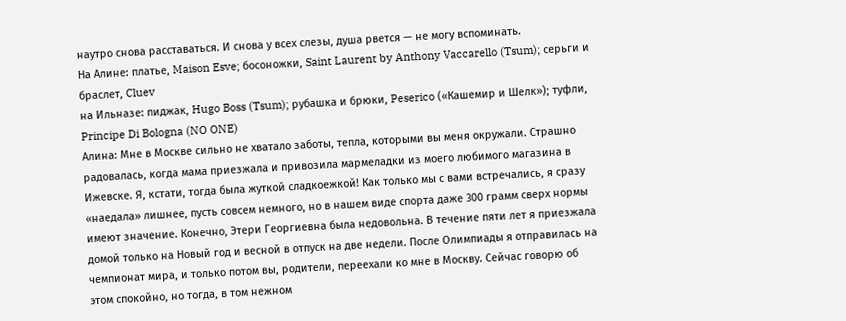наутро снова расставаться. И снова у всех слезы, душа рвется — не могу вспоминать.
На Алине: платье, Maison Esve; босоножки, Saint Laurent by Anthony Vaccarello (Tsum); серьги и браслет, Cluev
на Ильназе: пиджак, Hugo Boss (Tsum); рубашка и брюки, Peserico («Кашемир и Шелк»); туфли, Principe Di Bologna (NO ONE)
Алина: Мне в Москве сильно не хватало заботы, тепла, которыми вы меня окружали. Страшно радовалась, когда мама приезжала и привозила мармеладки из моего любимого магазина в Ижевске. Я, кстати, тогда была жуткой сладкоежкой! Как только мы с вами встречались, я сразу «наедала» лишнее, пусть совсем немного, но в нашем виде спорта даже 300 грамм сверх нормы имеют значение. Конечно, Этери Георгиевна была недовольна. В течение пяти лет я приезжала домой только на Новый год и весной в отпуск на две недели. После Олимпиады я отправилась на чемпионат мира, и только потом вы, родители, переехали ко мне в Москву. Сейчас говорю об этом спокойно, но тогда, в том нежном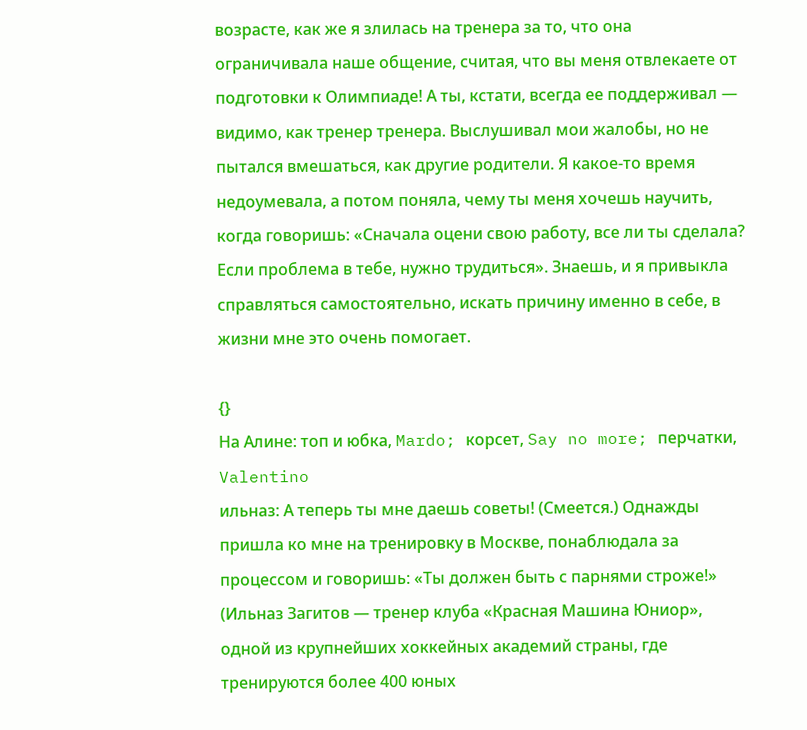возрасте, как же я злилась на тренера за то, что она ограничивала наше общение, считая, что вы меня отвлекаете от подготовки к Олимпиаде! А ты, кстати, всегда ее поддерживал — видимо, как тренер тренера. Выслушивал мои жалобы, но не пытался вмешаться, как другие родители. Я какое-то время недоумевала, а потом поняла, чему ты меня хочешь научить, когда говоришь: «Сначала оцени свою работу, все ли ты сделала? Если проблема в тебе, нужно трудиться». Знаешь, и я привыкла справляться самостоятельно, искать причину именно в себе, в жизни мне это очень помогает.

{}
На Алине: топ и юбка, Mardo; корсет, Say no more; перчатки, Valentino
ильназ: А теперь ты мне даешь советы! (Смеется.) Однажды пришла ко мне на тренировку в Москве, понаблюдала за процессом и говоришь: «Ты должен быть с парнями строже!» (Ильназ Загитов — тренер клуба «Красная Машина Юниор», одной из крупнейших хоккейных академий страны, где тренируются более 400 юных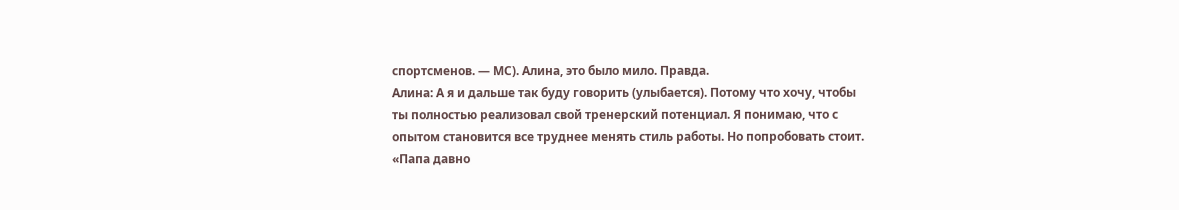спортсменов. — МС). Алина, это было мило. Правда.
Алина: А я и дальше так буду говорить (улыбается). Потому что хочу, чтобы ты полностью реализовал свой тренерский потенциал. Я понимаю, что с опытом становится все труднее менять стиль работы. Но попробовать стоит.
«Папа давно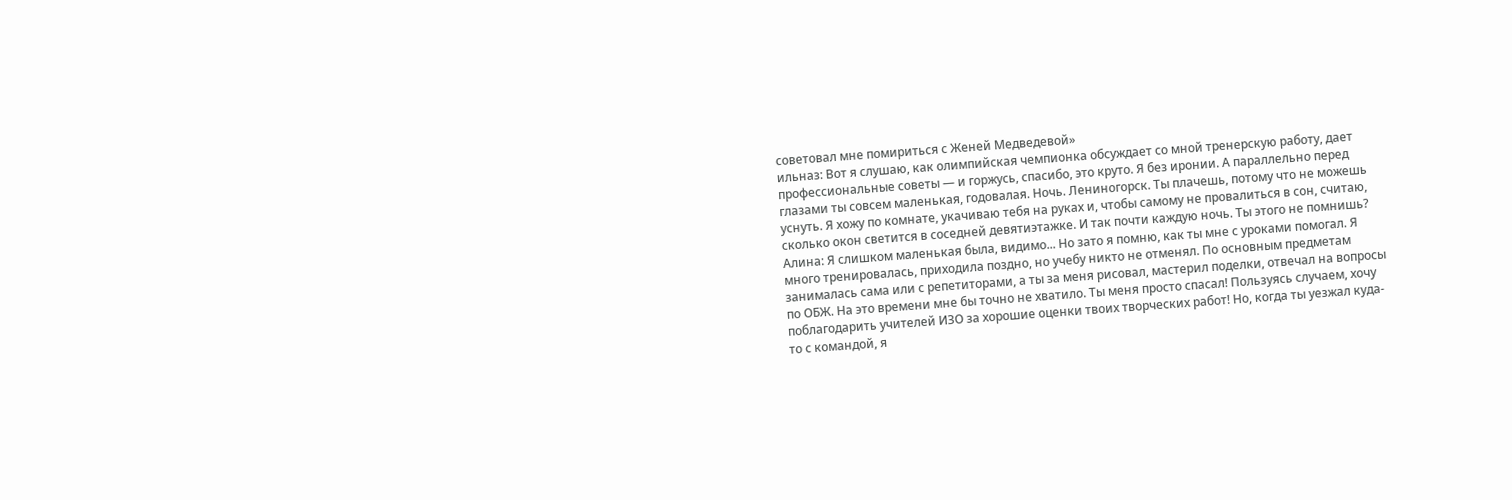советовал мне помириться с Женей Медведевой»
ильназ: Вот я слушаю, как олимпийская чемпионка обсуждает со мной тренерскую работу, дает профессиональные советы — и горжусь, спасибо, это круто. Я без иронии. А параллельно перед глазами ты совсем маленькая, годовалая. Ночь. Лениногорск. Ты плачешь, потому что не можешь уснуть. Я хожу по комнате, укачиваю тебя на руках и, чтобы самому не провалиться в сон, считаю, сколько окон светится в соседней девятиэтажке. И так почти каждую ночь. Ты этого не помнишь?
Алина: Я слишком маленькая была, видимо... Но зато я помню, как ты мне с уроками помогал. Я много тренировалась, приходила поздно, но учебу никто не отменял. По основным предметам занималась сама или с репетиторами, а ты за меня рисовал, мастерил поделки, отвечал на вопросы по ОБЖ. На это времени мне бы точно не хватило. Ты меня просто спасал! Пользуясь случаем, хочу поблагодарить учителей ИЗО за хорошие оценки твоих творческих работ! Но, когда ты уезжал куда-то с командой, я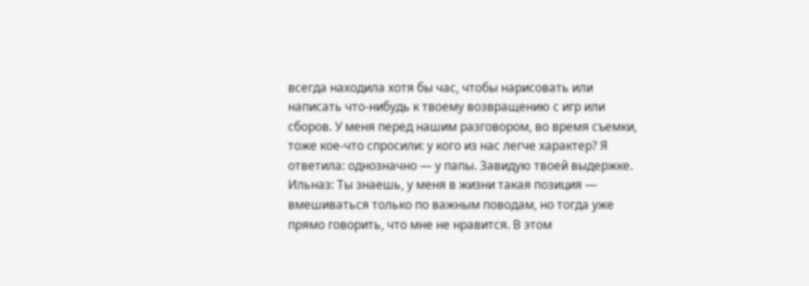всегда находила хотя бы час, чтобы нарисовать или написать что-нибудь к твоему возвращению с игр или сборов. У меня перед нашим разговором, во время съемки, тоже кое-что спросили: у кого из нас легче характер? Я ответила: однозначно — у папы. Завидую твоей выдержке.
Ильназ: Ты знаешь, у меня в жизни такая позиция — вмешиваться только по важным поводам, но тогда уже прямо говорить, что мне не нравится. В этом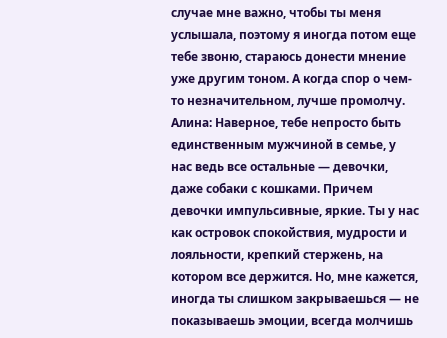случае мне важно, чтобы ты меня услышала, поэтому я иногда потом еще тебе звоню, стараюсь донести мнение уже другим тоном. А когда спор о чем-то незначительном, лучше промолчу.
Алина: Наверное, тебе непросто быть единственным мужчиной в семье, у нас ведь все остальные — девочки, даже собаки с кошками. Причем девочки импульсивные, яркие. Ты у нас как островок спокойствия, мудрости и лояльности, крепкий стержень, на котором все держится. Но, мне кажется, иногда ты слишком закрываешься — не показываешь эмоции, всегда молчишь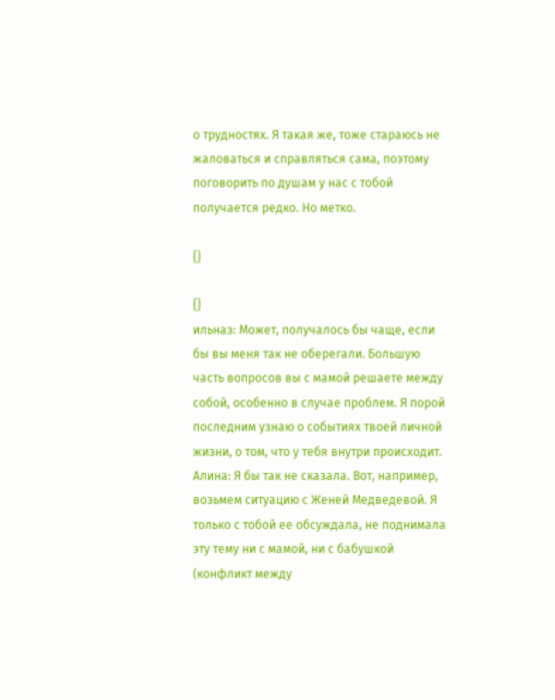о трудностях. Я такая же, тоже стараюсь не жаловаться и справляться сама, поэтому поговорить по душам у нас с тобой получается редко. Но метко.

{}

{}
ильназ: Может, получалось бы чаще, если бы вы меня так не оберегали. Большую часть вопросов вы с мамой решаете между собой, особенно в случае проблем. Я порой последним узнаю о событиях твоей личной жизни, о том, что у тебя внутри происходит.
Алина: Я бы так не сказала. Вот, например, возьмем ситуацию с Женей Медведевой. Я только с тобой ее обсуждала, не поднимала эту тему ни с мамой, ни с бабушкой (конфликт между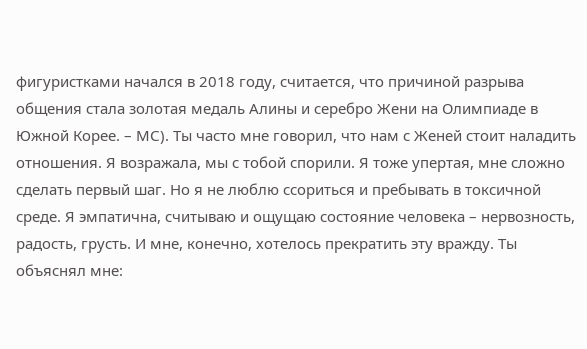фигуристками начался в 2018 году, считается, что причиной разрыва общения стала золотая медаль Алины и серебро Жени на Олимпиаде в Южной Корее. – МС). Ты часто мне говорил, что нам с Женей стоит наладить отношения. Я возражала, мы с тобой спорили. Я тоже упертая, мне сложно сделать первый шаг. Но я не люблю ссориться и пребывать в токсичной среде. Я эмпатична, считываю и ощущаю состояние человека – нервозность, радость, грусть. И мне, конечно, хотелось прекратить эту вражду. Ты объяснял мне: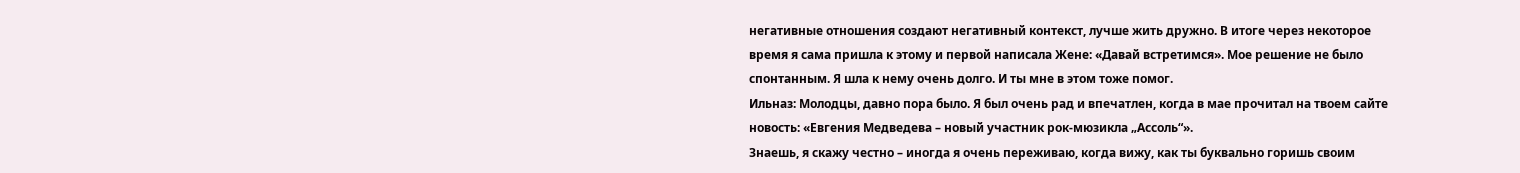негативные отношения создают негативный контекст, лучше жить дружно. В итоге через некоторое время я сама пришла к этому и первой написала Жене: «Давай встретимся». Мое решение не было спонтанным. Я шла к нему очень долго. И ты мне в этом тоже помог.
Ильназ: Молодцы, давно пора было. Я был очень рад и впечатлен, когда в мае прочитал на твоем сайте новость: «Евгения Медведева – новый участник рок-мюзикла „Ассоль“».
Знаешь, я скажу честно – иногда я очень переживаю, когда вижу, как ты буквально горишь своим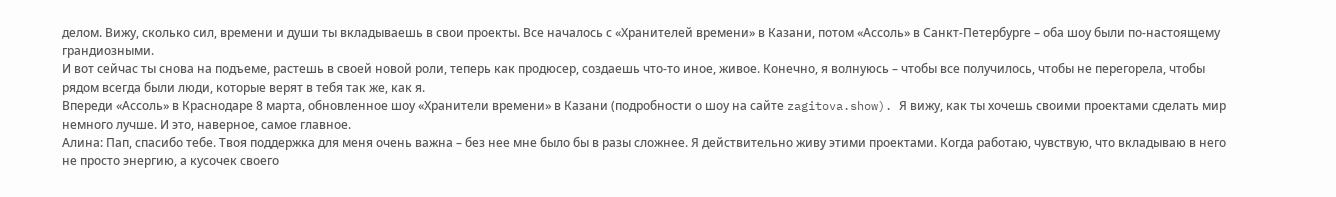делом. Вижу, сколько сил, времени и души ты вкладываешь в свои проекты. Все началось с «Хранителей времени» в Казани, потом «Ассоль» в Санкт-Петербурге – оба шоу были по-настоящему грандиозными.
И вот сейчас ты снова на подъеме, растешь в своей новой роли, теперь как продюсер, создаешь что-то иное, живое. Конечно, я волнуюсь – чтобы все получилось, чтобы не перегорела, чтобы рядом всегда были люди, которые верят в тебя так же, как я.
Впереди «Ассоль» в Краснодаре 8 марта, обновленное шоу «Хранители времени» в Казани (подробности о шоу на сайте zagitova.show). Я вижу, как ты хочешь своими проектами сделать мир немного лучше. И это, наверное, самое главное.
Алина: Пап, спасибо тебе. Твоя поддержка для меня очень важна – без нее мне было бы в разы сложнее. Я действительно живу этими проектами. Когда работаю, чувствую, что вкладываю в него не просто энергию, а кусочек своего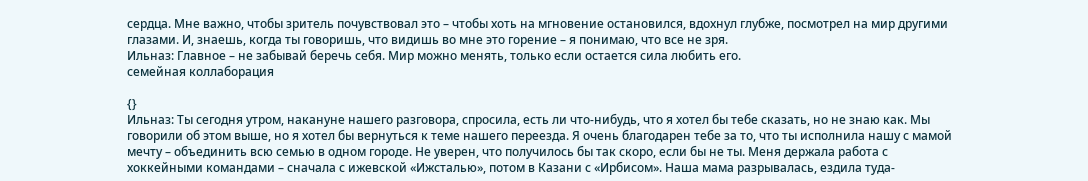сердца. Мне важно, чтобы зритель почувствовал это – чтобы хоть на мгновение остановился, вдохнул глубже, посмотрел на мир другими глазами. И, знаешь, когда ты говоришь, что видишь во мне это горение – я понимаю, что все не зря.
Ильназ: Главное – не забывай беречь себя. Мир можно менять, только если остается сила любить его.
семейная коллаборация

{}
Ильназ: Ты сегодня утром, накануне нашего разговора, спросила, есть ли что-нибудь, что я хотел бы тебе сказать, но не знаю как. Мы говорили об этом выше, но я хотел бы вернуться к теме нашего переезда. Я очень благодарен тебе за то, что ты исполнила нашу с мамой мечту – объединить всю семью в одном городе. Не уверен, что получилось бы так скоро, если бы не ты. Меня держала работа с хоккейными командами – сначала с ижевской «Ижсталью», потом в Казани с «Ирбисом». Наша мама разрывалась, ездила туда-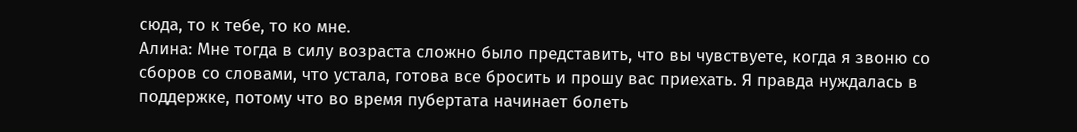сюда, то к тебе, то ко мне.
Алина: Мне тогда в силу возраста сложно было представить, что вы чувствуете, когда я звоню со сборов со словами, что устала, готова все бросить и прошу вас приехать. Я правда нуждалась в поддержке, потому что во время пубертата начинает болеть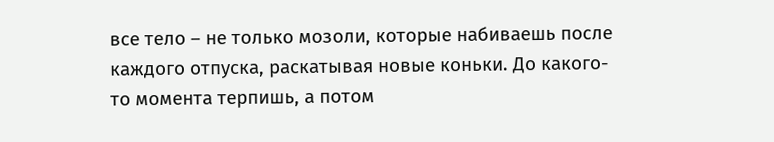все тело – не только мозоли, которые набиваешь после каждого отпуска, раскатывая новые коньки. До какого-то момента терпишь, а потом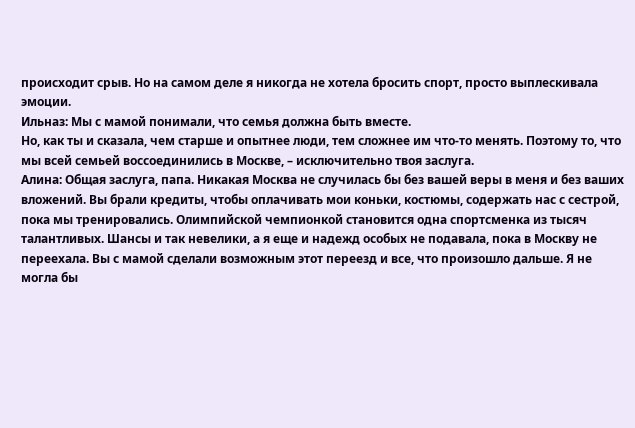происходит срыв. Но на самом деле я никогда не хотела бросить спорт, просто выплескивала эмоции.
Ильназ: Мы с мамой понимали, что семья должна быть вместе.
Но, как ты и сказала, чем старше и опытнее люди, тем сложнее им что-то менять. Поэтому то, что мы всей семьей воссоединились в Москве, – исключительно твоя заслуга.
Алина: Общая заслуга, папа. Никакая Москва не случилась бы без вашей веры в меня и без ваших вложений. Вы брали кредиты, чтобы оплачивать мои коньки, костюмы, содержать нас с сестрой, пока мы тренировались. Олимпийской чемпионкой становится одна спортсменка из тысяч талантливых. Шансы и так невелики, а я еще и надежд особых не подавала, пока в Москву не переехала. Вы с мамой сделали возможным этот переезд и все, что произошло дальше. Я не могла бы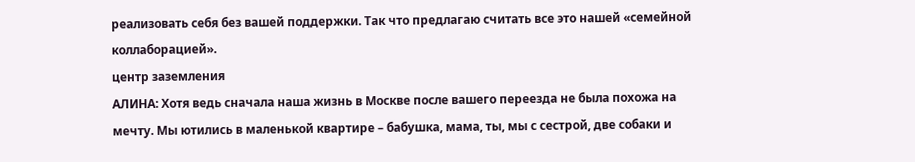реализовать себя без вашей поддержки. Так что предлагаю считать все это нашей «семейной коллаборацией».
центр заземления
АЛИНА: Хотя ведь сначала наша жизнь в Москве после вашего переезда не была похожа на мечту. Мы ютились в маленькой квартире – бабушка, мама, ты, мы с сестрой, две собаки и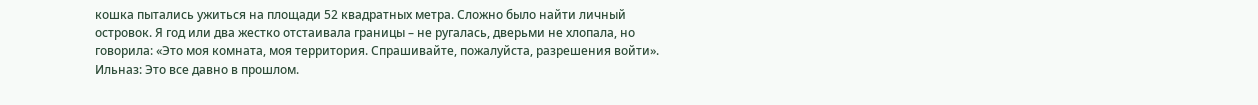кошка пытались ужиться на площади 52 квадратных метра. Сложно было найти личный островок. Я год или два жестко отстаивала границы – не ругалась, дверьми не хлопала, но говорила: «Это моя комната, моя территория. Спрашивайте, пожалуйста, разрешения войти».
Ильназ: Это все давно в прошлом.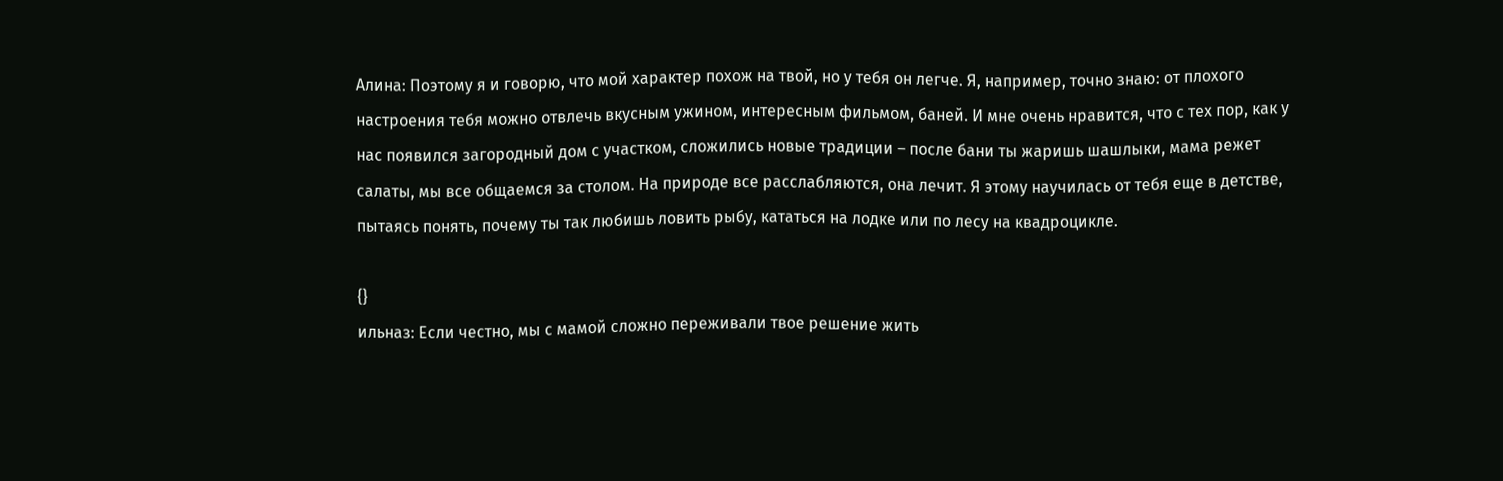Алина: Поэтому я и говорю, что мой характер похож на твой, но у тебя он легче. Я, например, точно знаю: от плохого настроения тебя можно отвлечь вкусным ужином, интересным фильмом, баней. И мне очень нравится, что с тех пор, как у нас появился загородный дом с участком, сложились новые традиции – после бани ты жаришь шашлыки, мама режет салаты, мы все общаемся за столом. На природе все расслабляются, она лечит. Я этому научилась от тебя еще в детстве, пытаясь понять, почему ты так любишь ловить рыбу, кататься на лодке или по лесу на квадроцикле.

{}
ильназ: Если честно, мы с мамой сложно переживали твое решение жить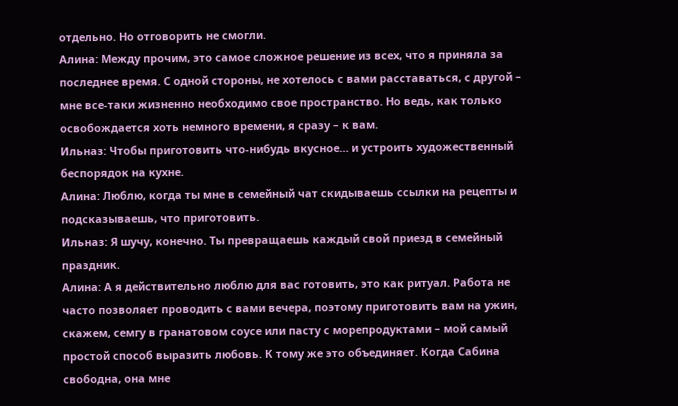отдельно. Но отговорить не смогли.
Алина: Между прочим, это самое сложное решение из всех, что я приняла за последнее время. С одной стороны, не хотелось с вами расставаться, с другой – мне все-таки жизненно необходимо свое пространство. Но ведь, как только освобождается хоть немного времени, я сразу – к вам.
Ильназ: Чтобы приготовить что-нибудь вкусное… и устроить художественный беспорядок на кухне.
Алина: Люблю, когда ты мне в семейный чат скидываешь ссылки на рецепты и подсказываешь, что приготовить.
Ильназ: Я шучу, конечно. Ты превращаешь каждый свой приезд в семейный праздник.
Алина: А я действительно люблю для вас готовить, это как ритуал. Работа не часто позволяет проводить с вами вечера, поэтому приготовить вам на ужин, скажем, семгу в гранатовом соусе или пасту с морепродуктами – мой самый простой способ выразить любовь. К тому же это объединяет. Когда Сабина свободна, она мне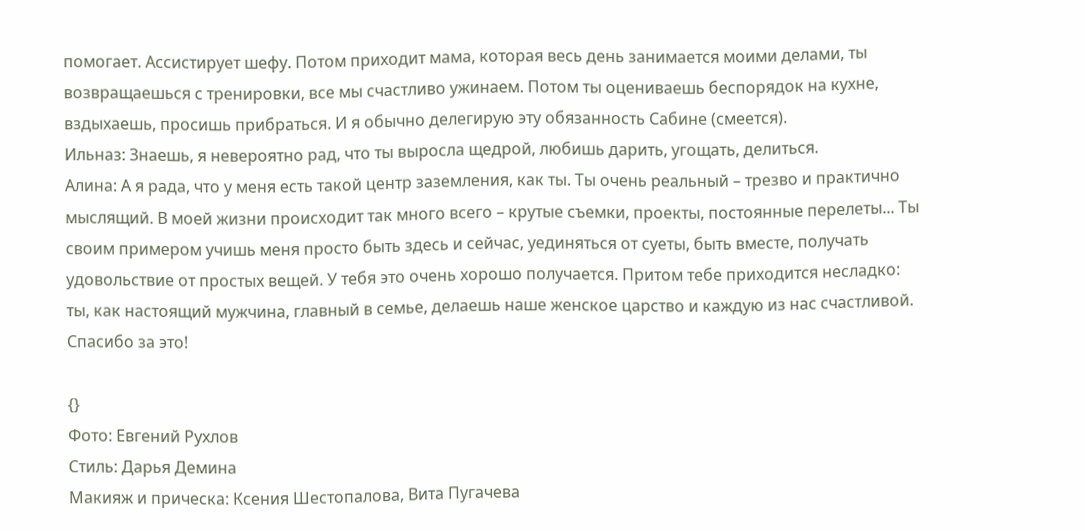помогает. Ассистирует шефу. Потом приходит мама, которая весь день занимается моими делами, ты возвращаешься с тренировки, все мы счастливо ужинаем. Потом ты оцениваешь беспорядок на кухне, вздыхаешь, просишь прибраться. И я обычно делегирую эту обязанность Сабине (смеется).
Ильназ: Знаешь, я невероятно рад, что ты выросла щедрой, любишь дарить, угощать, делиться.
Алина: А я рада, что у меня есть такой центр заземления, как ты. Ты очень реальный – трезво и практично мыслящий. В моей жизни происходит так много всего – крутые съемки, проекты, постоянные перелеты... Ты своим примером учишь меня просто быть здесь и сейчас, уединяться от суеты, быть вместе, получать удовольствие от простых вещей. У тебя это очень хорошо получается. Притом тебе приходится несладко: ты, как настоящий мужчина, главный в семье, делаешь наше женское царство и каждую из нас счастливой. Спасибо за это!

{}
Фото: Евгений Рухлов
Стиль: Дарья Демина
Макияж и прическа: Ксения Шестопалова, Вита Пугачева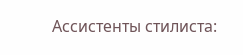Ассистенты стилиста: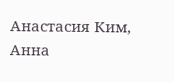Анастасия Ким, Анна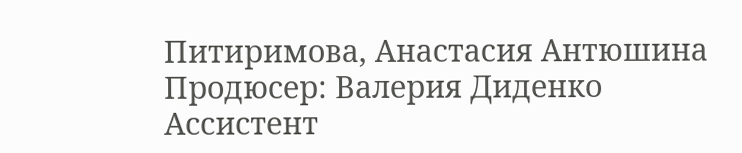Питиримова, Анастасия Антюшина
Продюсер: Валерия Диденко
Ассистент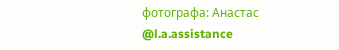фотографа: Анастас @l.a.assistance